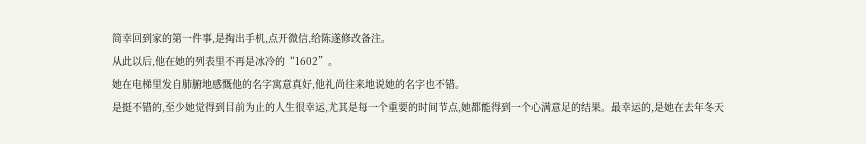简幸回到家的第一件事,是掏出手机,点开微信,给陈遂修改备注。
从此以后,他在她的列表里不再是冰冷的“1602”。
她在电梯里发自肺腑地感慨他的名字寓意真好,他礼尚往来地说她的名字也不错。
是挺不错的,至少她觉得到目前为止的人生很幸运,尤其是每一个重要的时间节点,她都能得到一个心满意足的结果。最幸运的,是她在去年冬天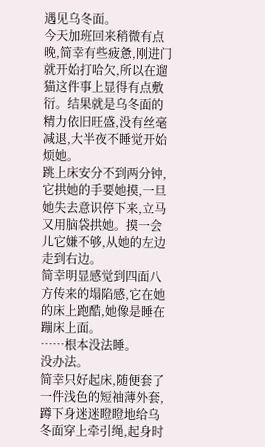遇见乌冬面。
今天加班回来稍微有点晚,简幸有些疲惫,刚进门就开始打哈欠,所以在遛猫这件事上显得有点敷衍。结果就是乌冬面的精力依旧旺盛,没有丝毫减退,大半夜不睡觉开始烦她。
跳上床安分不到两分钟,它拱她的手要她摸,一旦她失去意识停下来,立马又用脑袋拱她。摸一会儿它嫌不够,从她的左边走到右边。
简幸明显感觉到四面八方传来的塌陷感,它在她的床上跑酷,她像是睡在蹦床上面。
……根本没法睡。
没办法。
简幸只好起床,随便套了一件浅色的短袖薄外套,蹲下身迷迷瞪瞪地给乌冬面穿上牵引绳,起身时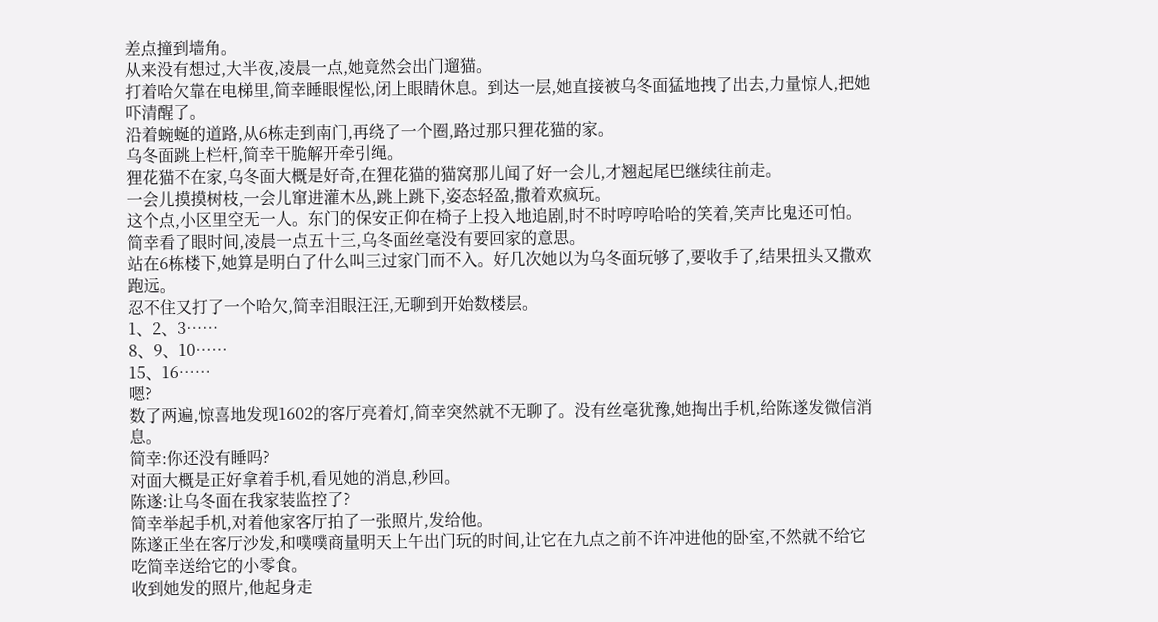差点撞到墙角。
从来没有想过,大半夜,凌晨一点,她竟然会出门遛猫。
打着哈欠靠在电梯里,简幸睡眼惺忪,闭上眼睛休息。到达一层,她直接被乌冬面猛地拽了出去,力量惊人,把她吓清醒了。
沿着蜿蜒的道路,从6栋走到南门,再绕了一个圈,路过那只狸花猫的家。
乌冬面跳上栏杆,简幸干脆解开牵引绳。
狸花猫不在家,乌冬面大概是好奇,在狸花猫的猫窝那儿闻了好一会儿,才翘起尾巴继续往前走。
一会儿摸摸树枝,一会儿窜进灌木丛,跳上跳下,姿态轻盈,撒着欢疯玩。
这个点,小区里空无一人。东门的保安正仰在椅子上投入地追剧,时不时哼哼哈哈的笑着,笑声比鬼还可怕。
简幸看了眼时间,凌晨一点五十三,乌冬面丝毫没有要回家的意思。
站在6栋楼下,她算是明白了什么叫三过家门而不入。好几次她以为乌冬面玩够了,要收手了,结果扭头又撒欢跑远。
忍不住又打了一个哈欠,简幸泪眼汪汪,无聊到开始数楼层。
1、2、3……
8、9、10……
15、16……
嗯?
数了两遍,惊喜地发现1602的客厅亮着灯,简幸突然就不无聊了。没有丝毫犹豫,她掏出手机,给陈遂发微信消息。
简幸:你还没有睡吗?
对面大概是正好拿着手机,看见她的消息,秒回。
陈遂:让乌冬面在我家装监控了?
简幸举起手机,对着他家客厅拍了一张照片,发给他。
陈遂正坐在客厅沙发,和噗噗商量明天上午出门玩的时间,让它在九点之前不许冲进他的卧室,不然就不给它吃简幸送给它的小零食。
收到她发的照片,他起身走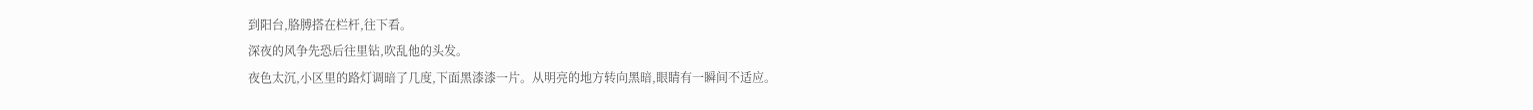到阳台,胳膊搭在栏杆,往下看。
深夜的风争先恐后往里钻,吹乱他的头发。
夜色太沉,小区里的路灯调暗了几度,下面黑漆漆一片。从明亮的地方转向黑暗,眼睛有一瞬间不适应。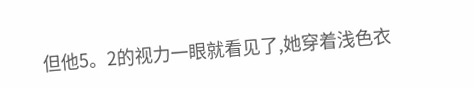但他5。2的视力一眼就看见了,她穿着浅色衣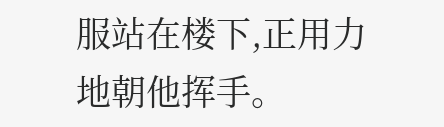服站在楼下,正用力地朝他挥手。